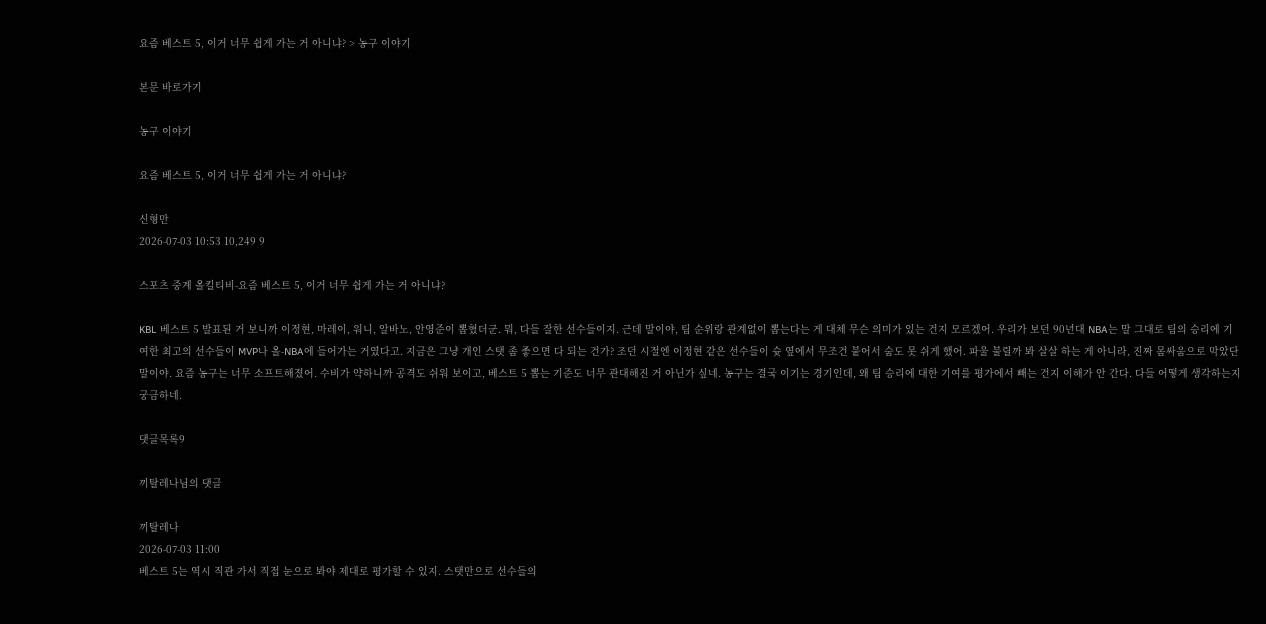요즘 베스트 5, 이거 너무 쉽게 가는 거 아니냐? > 농구 이야기

본문 바로가기

농구 이야기

요즘 베스트 5, 이거 너무 쉽게 가는 거 아니냐?

신형만
2026-07-03 10:53 10,249 9

스포츠 중계 올킬티비-요즘 베스트 5, 이거 너무 쉽게 가는 거 아니냐?

KBL 베스트 5 발표된 거 보니까 이정현, 마레이, 워니, 알바노, 안영준이 뽑혔더군. 뭐, 다들 잘한 선수들이지. 근데 말이야, 팀 순위랑 관계없이 뽑는다는 게 대체 무슨 의미가 있는 건지 모르겠어. 우리가 보던 90년대 NBA는 말 그대로 팀의 승리에 기여한 최고의 선수들이 MVP나 올-NBA에 들어가는 거였다고. 지금은 그냥 개인 스탯 좀 좋으면 다 되는 건가? 조던 시절엔 이정현 같은 선수들이 슛 옆에서 무조건 붙어서 숨도 못 쉬게 했어. 파울 불릴까 봐 살살 하는 게 아니라, 진짜 몸싸움으로 막았단 말이야. 요즘 농구는 너무 소프트해졌어. 수비가 약하니까 공격도 쉬워 보이고, 베스트 5 뽑는 기준도 너무 관대해진 거 아닌가 싶네. 농구는 결국 이기는 경기인데, 왜 팀 승리에 대한 기여를 평가에서 빼는 건지 이해가 안 간다. 다들 어떻게 생각하는지 궁금하네.

댓글목록9

끼탈레나님의 댓글

끼탈레나
2026-07-03 11:00
베스트 5는 역시 직관 가서 직접 눈으로 봐야 제대로 평가할 수 있지. 스탯만으로 선수들의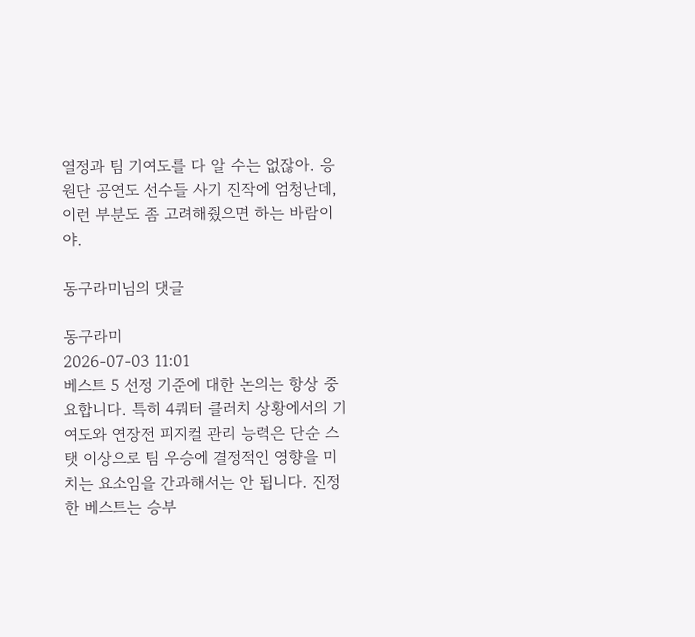열정과 팀 기여도를 다 알 수는 없잖아. 응원단 공연도 선수들 사기 진작에 엄청난데, 이런 부분도 좀 고려해줬으면 하는 바람이야.

동구라미님의 댓글

동구라미
2026-07-03 11:01
베스트 5 선정 기준에 대한 논의는 항상 중요합니다. 특히 4쿼터 클러치 상황에서의 기여도와 연장전 피지컬 관리 능력은 단순 스탯 이상으로 팀 우승에 결정적인 영향을 미치는 요소임을 간과해서는 안 됩니다. 진정한 베스트는 승부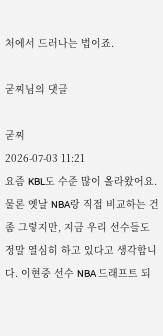처에서 드러나는 법이죠.

굳찌님의 댓글

굳찌
2026-07-03 11:21
요즘 KBL도 수준 많이 올라왔어요. 물론 옛날 NBA랑 직접 비교하는 건 좀 그렇지만, 지금 우리 선수들도 정말 열심히 하고 있다고 생각합니다. 이현중 선수 NBA 드래프트 되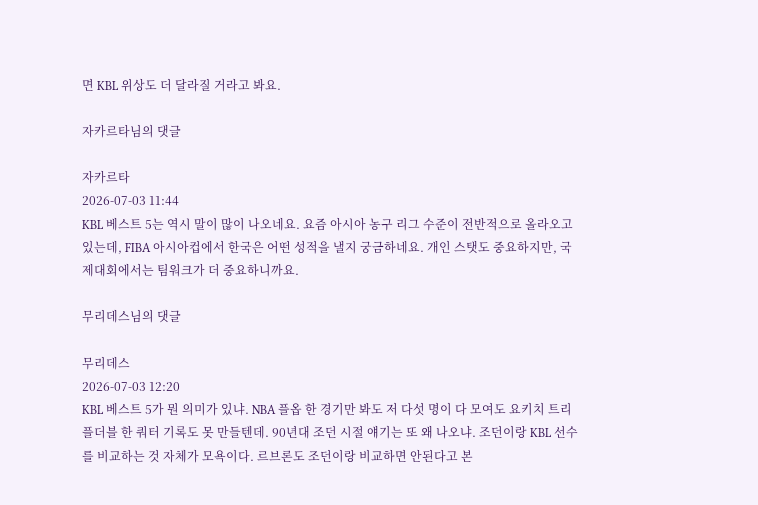면 KBL 위상도 더 달라질 거라고 봐요.

자카르타님의 댓글

자카르타
2026-07-03 11:44
KBL 베스트 5는 역시 말이 많이 나오네요. 요즘 아시아 농구 리그 수준이 전반적으로 올라오고 있는데, FIBA 아시아컵에서 한국은 어떤 성적을 낼지 궁금하네요. 개인 스탯도 중요하지만, 국제대회에서는 팀워크가 더 중요하니까요.

무리데스님의 댓글

무리데스
2026-07-03 12:20
KBL 베스트 5가 뭔 의미가 있냐. NBA 플옵 한 경기만 봐도 저 다섯 명이 다 모여도 요키치 트리플더블 한 쿼터 기록도 못 만들텐데. 90년대 조던 시절 얘기는 또 왜 나오냐. 조던이랑 KBL 선수를 비교하는 것 자체가 모욕이다. 르브론도 조던이랑 비교하면 안된다고 본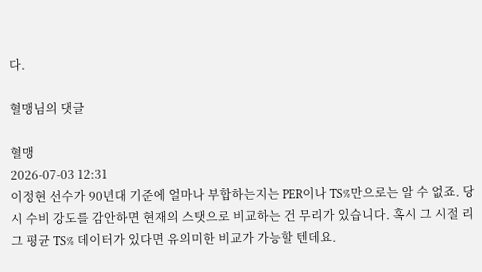다.

혈맹님의 댓글

혈맹
2026-07-03 12:31
이정현 선수가 90년대 기준에 얼마나 부합하는지는 PER이나 TS%만으로는 알 수 없죠. 당시 수비 강도를 감안하면 현재의 스탯으로 비교하는 건 무리가 있습니다. 혹시 그 시절 리그 평균 TS% 데이터가 있다면 유의미한 비교가 가능할 텐데요.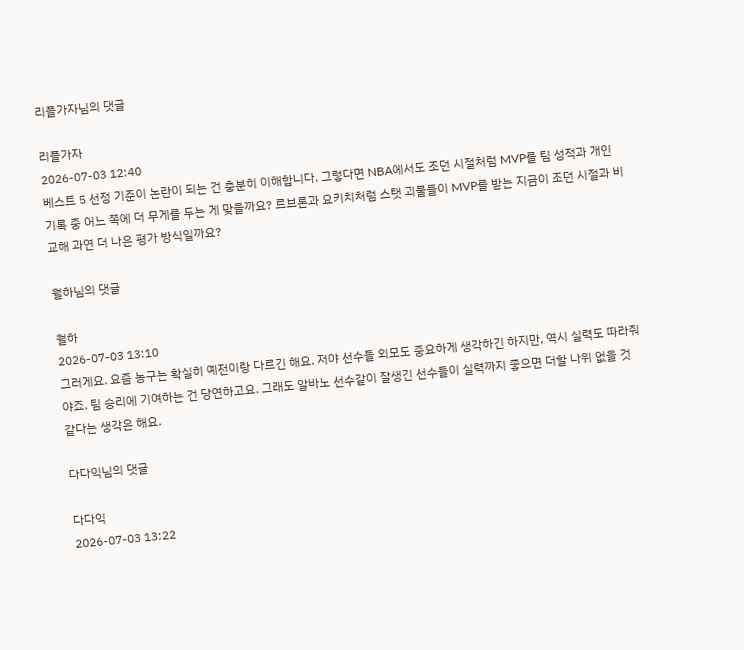리플가자님의 댓글

리플가자
2026-07-03 12:40
베스트 5 선정 기준이 논란이 되는 건 충분히 이해합니다. 그렇다면 NBA에서도 조던 시절처럼 MVP를 팀 성적과 개인 기록 중 어느 쪽에 더 무게를 두는 게 맞을까요? 르브론과 요키치처럼 스탯 괴물들이 MVP를 받는 지금이 조던 시절과 비교해 과연 더 나은 평가 방식일까요?

월하님의 댓글

월하
2026-07-03 13:10
그러게요. 요즘 농구는 확실히 예전이랑 다르긴 해요. 저야 선수들 외모도 중요하게 생각하긴 하지만, 역시 실력도 따라줘야죠. 팀 승리에 기여하는 건 당연하고요. 그래도 알바노 선수같이 잘생긴 선수들이 실력까지 좋으면 더할 나위 없을 것 같다는 생각은 해요.

다다익님의 댓글

다다익
2026-07-03 13:22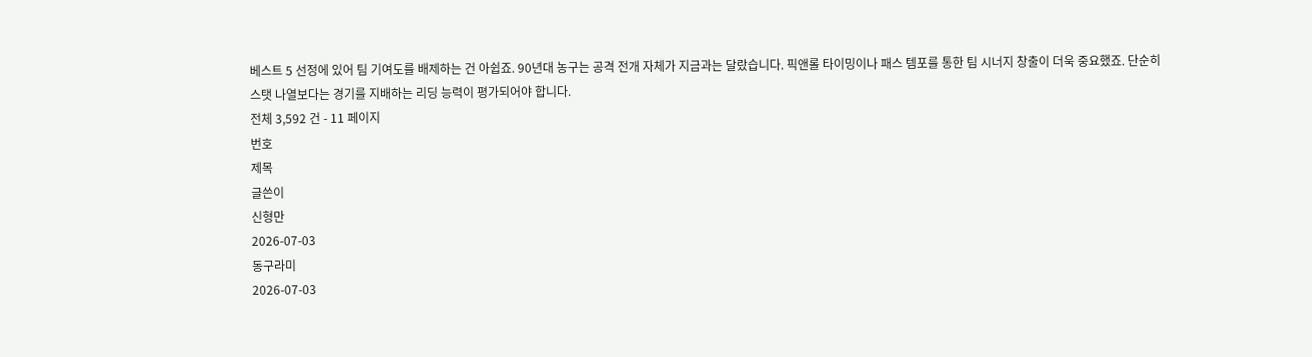베스트 5 선정에 있어 팀 기여도를 배제하는 건 아쉽죠. 90년대 농구는 공격 전개 자체가 지금과는 달랐습니다. 픽앤롤 타이밍이나 패스 템포를 통한 팀 시너지 창출이 더욱 중요했죠. 단순히 스탯 나열보다는 경기를 지배하는 리딩 능력이 평가되어야 합니다.
전체 3,592 건 - 11 페이지
번호
제목
글쓴이
신형만
2026-07-03
동구라미
2026-07-03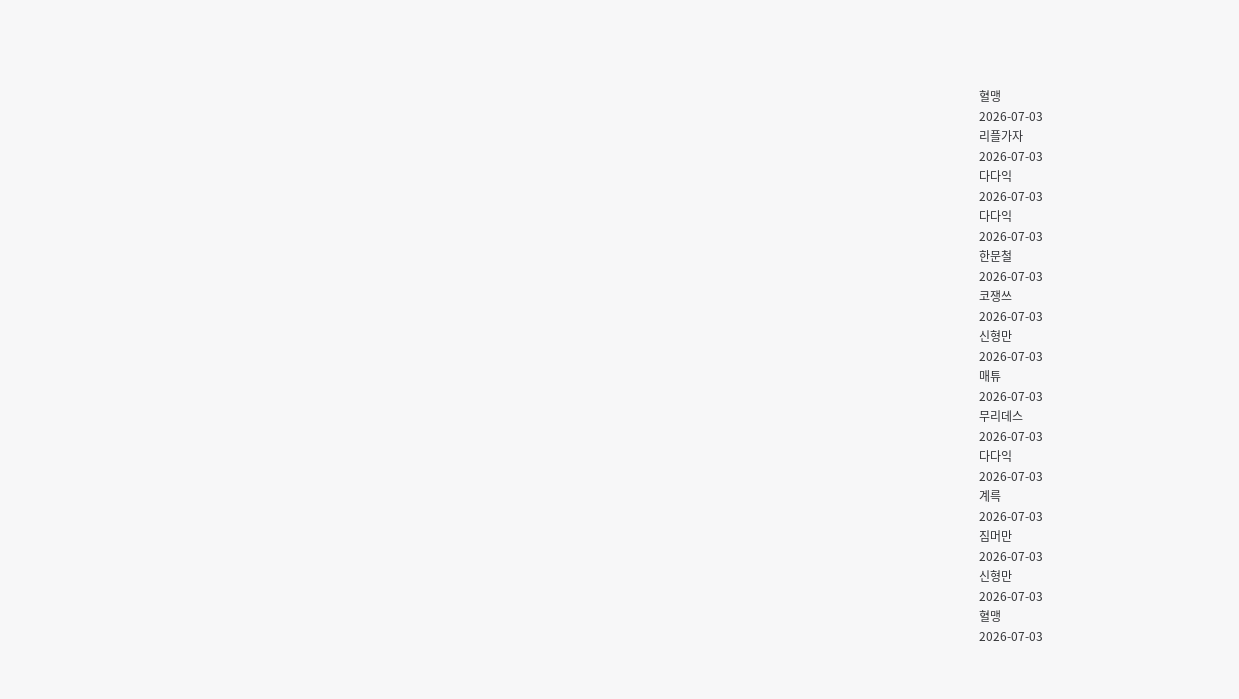혈맹
2026-07-03
리플가자
2026-07-03
다다익
2026-07-03
다다익
2026-07-03
한문철
2026-07-03
코쟁쓰
2026-07-03
신형만
2026-07-03
매튜
2026-07-03
무리데스
2026-07-03
다다익
2026-07-03
계륵
2026-07-03
짐머만
2026-07-03
신형만
2026-07-03
혈맹
2026-07-03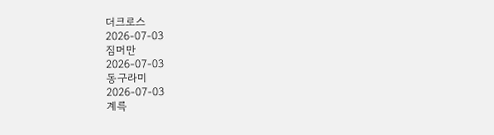더크로스
2026-07-03
짐머만
2026-07-03
동구라미
2026-07-03
계륵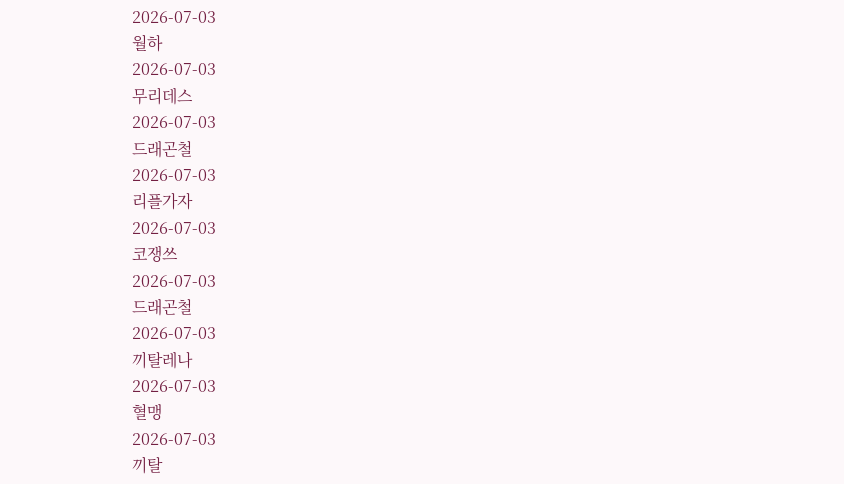2026-07-03
월하
2026-07-03
무리데스
2026-07-03
드래곤철
2026-07-03
리플가자
2026-07-03
코쟁쓰
2026-07-03
드래곤철
2026-07-03
끼탈레나
2026-07-03
혈맹
2026-07-03
끼탈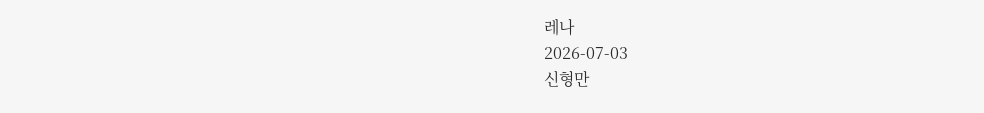레나
2026-07-03
신형만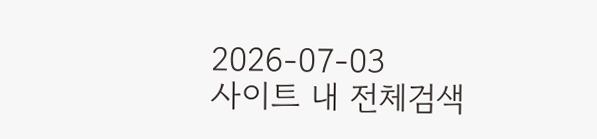2026-07-03
사이트 내 전체검색